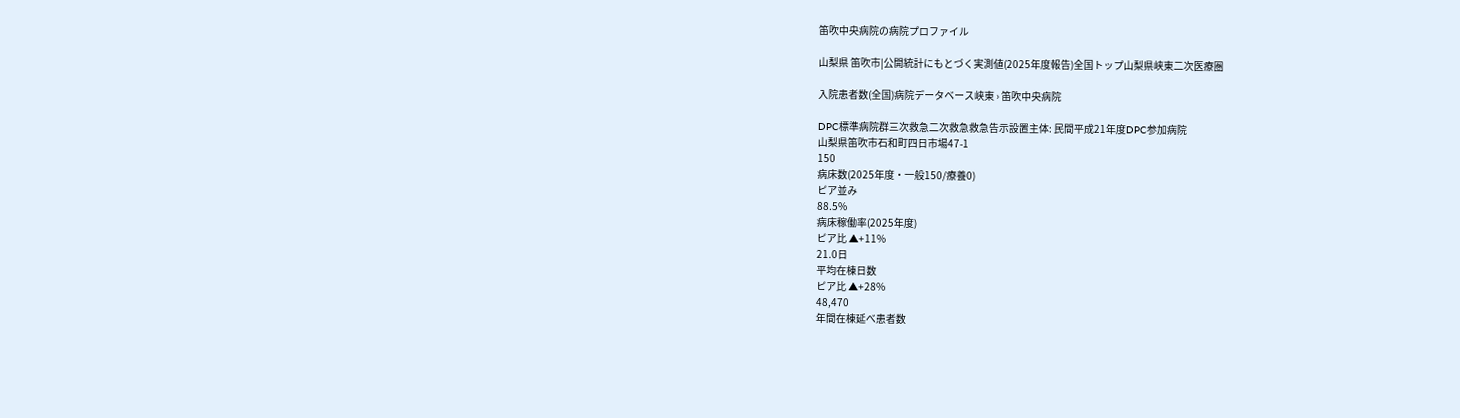笛吹中央病院の病院プロファイル

山梨県 笛吹市|公開統計にもとづく実測値(2025年度報告)全国トップ山梨県峡東二次医療圏

入院患者数(全国)病院データベース峡東 › 笛吹中央病院

DPC標準病院群三次救急二次救急救急告示設置主体: 民間平成21年度DPC参加病院
山梨県笛吹市石和町四日市場47-1
150
病床数(2025年度・一般150/療養0)
ピア並み
88.5%
病床稼働率(2025年度)
ピア比 ▲+11%
21.0日
平均在棟日数
ピア比 ▲+28%
48,470
年間在棟延べ患者数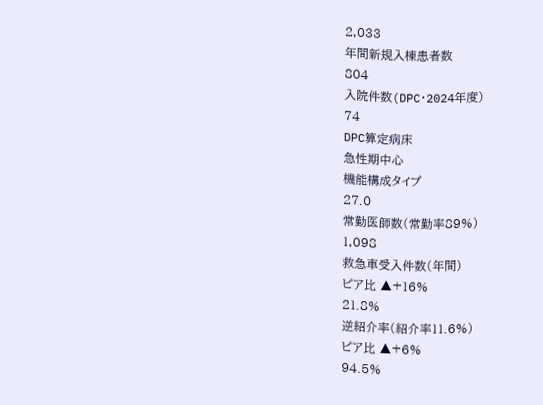2,033
年間新規入棟患者数
804
入院件数(DPC・2024年度)
74
DPC算定病床
急性期中心
機能構成タイプ
27.0
常勤医師数(常勤率89%)
1,098
救急車受入件数(年間)
ピア比 ▲+16%
21.8%
逆紹介率(紹介率11.6%)
ピア比 ▲+6%
94.5%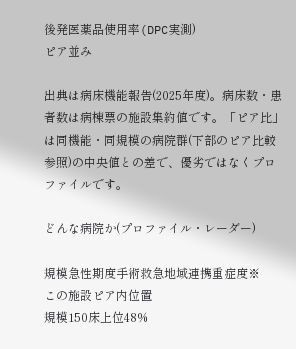後発医薬品使用率(DPC実測)
ピア並み

出典は病床機能報告(2025年度)。病床数・患者数は病棟票の施設集約値です。「ピア比」は同機能・同規模の病院群(下部のピア比較参照)の中央値との差で、優劣ではなくプロファイルです。

どんな病院か(プロファイル・レーダー)

規模急性期度手術救急地域連携重症度※
この施設ピア内位置
規模150床上位48%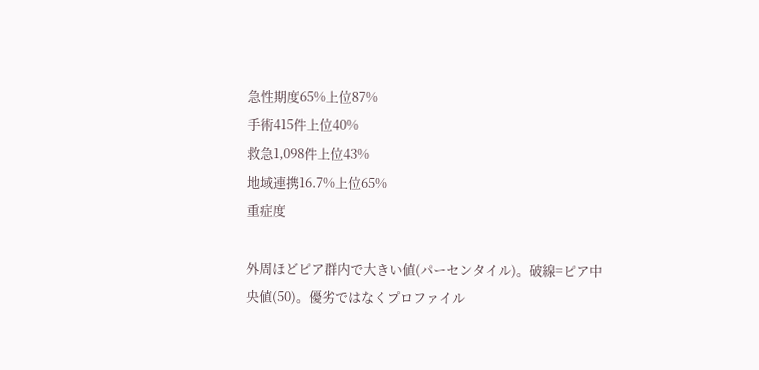急性期度65%上位87%
手術415件上位40%
救急1,098件上位43%
地域連携16.7%上位65%
重症度

外周ほどピア群内で大きい値(パーセンタイル)。破線=ピア中央値(50)。優劣ではなくプロファイル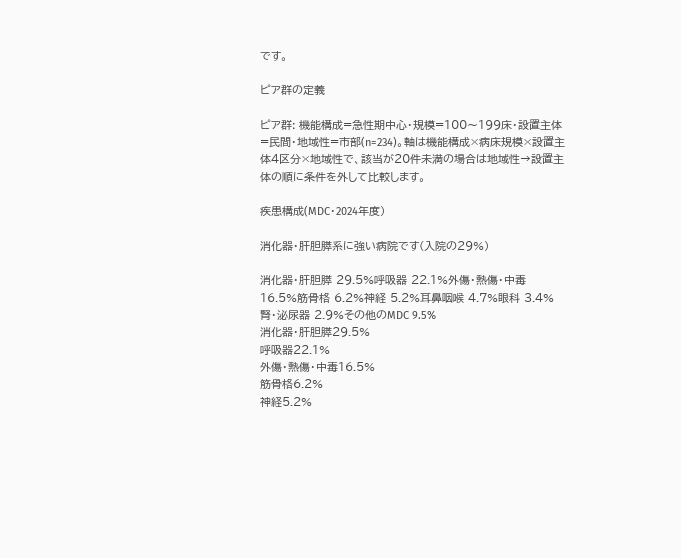です。

ピア群の定義

ピア群: 機能構成=急性期中心・規模=100〜199床・設置主体=民間・地域性=市部(n=234)。軸は機能構成×病床規模×設置主体4区分×地域性で、該当が20件未満の場合は地域性→設置主体の順に条件を外して比較します。

疾患構成(MDC・2024年度)

消化器・肝胆膵系に強い病院です(入院の29%)

消化器・肝胆膵 29.5%呼吸器 22.1%外傷・熱傷・中毒 16.5%筋骨格 6.2%神経 5.2%耳鼻咽喉 4.7%眼科 3.4%腎・泌尿器 2.9%その他のMDC 9.5%
消化器・肝胆膵29.5%
呼吸器22.1%
外傷・熱傷・中毒16.5%
筋骨格6.2%
神経5.2%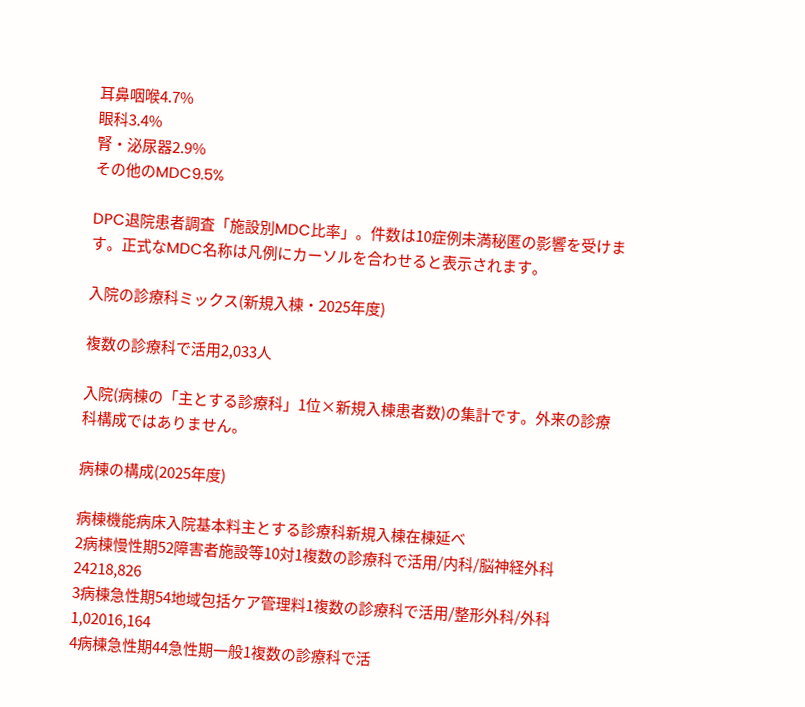耳鼻咽喉4.7%
眼科3.4%
腎・泌尿器2.9%
その他のMDC9.5%

DPC退院患者調査「施設別MDC比率」。件数は10症例未満秘匿の影響を受けます。正式なMDC名称は凡例にカーソルを合わせると表示されます。

入院の診療科ミックス(新規入棟・2025年度)

複数の診療科で活用2,033人

入院(病棟の「主とする診療科」1位×新規入棟患者数)の集計です。外来の診療科構成ではありません。

病棟の構成(2025年度)

病棟機能病床入院基本料主とする診療科新規入棟在棟延べ
2病棟慢性期52障害者施設等10対1複数の診療科で活用/内科/脳神経外科24218,826
3病棟急性期54地域包括ケア管理料1複数の診療科で活用/整形外科/外科1,02016,164
4病棟急性期44急性期一般1複数の診療科で活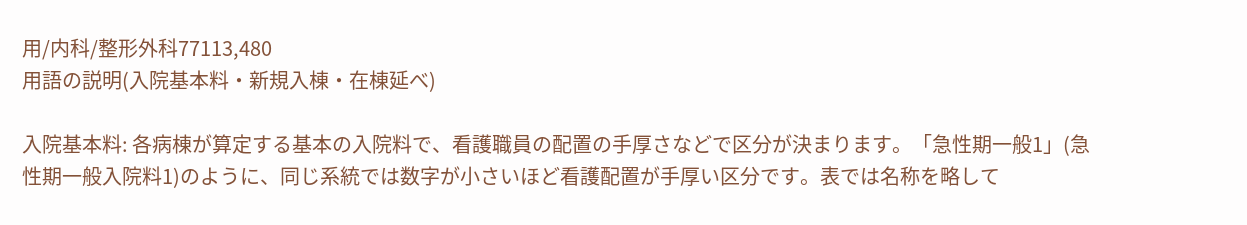用/内科/整形外科77113,480
用語の説明(入院基本料・新規入棟・在棟延べ)

入院基本料: 各病棟が算定する基本の入院料で、看護職員の配置の手厚さなどで区分が決まります。「急性期一般1」(急性期一般入院料1)のように、同じ系統では数字が小さいほど看護配置が手厚い区分です。表では名称を略して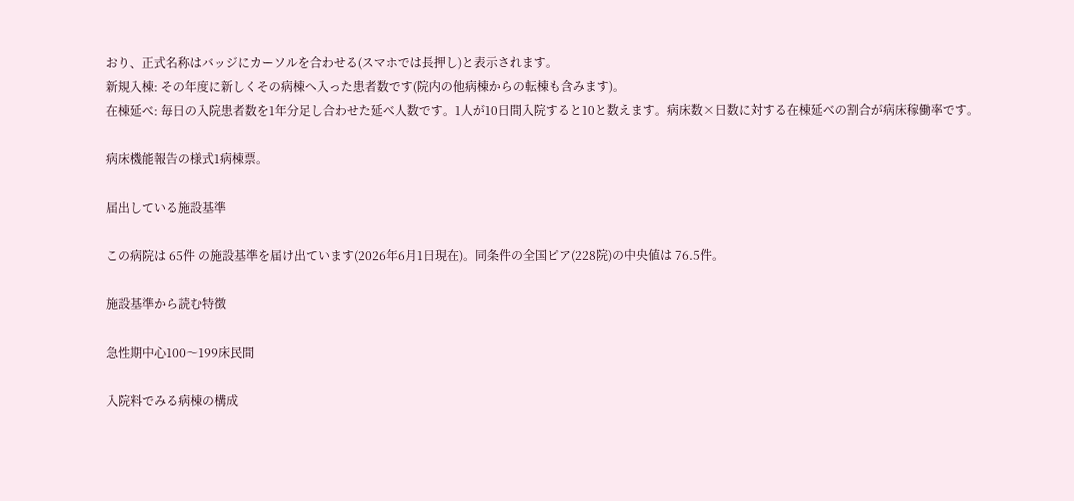おり、正式名称はバッジにカーソルを合わせる(スマホでは長押し)と表示されます。
新規入棟: その年度に新しくその病棟へ入った患者数です(院内の他病棟からの転棟も含みます)。
在棟延べ: 毎日の入院患者数を1年分足し合わせた延べ人数です。1人が10日間入院すると10と数えます。病床数×日数に対する在棟延べの割合が病床稼働率です。

病床機能報告の様式1病棟票。

届出している施設基準

この病院は 65件 の施設基準を届け出ています(2026年6月1日現在)。同条件の全国ピア(228院)の中央値は 76.5件。

施設基準から読む特徴

急性期中心100〜199床民間

入院料でみる病棟の構成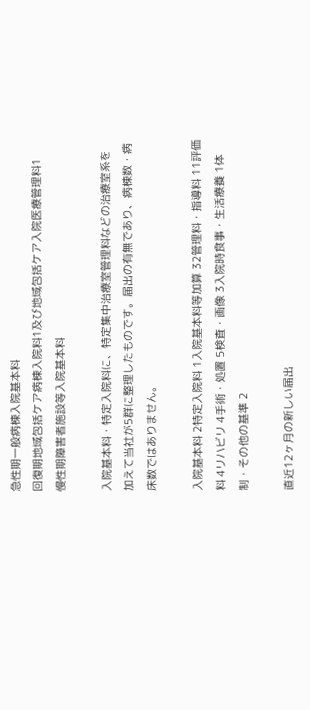急性期一般病棟入院基本料
回復期地域包括ケア病棟入院料1及び地域包括ケア入院医療管理料1
慢性期障害者施設等入院基本料

入院基本料・特定入院料に、特定集中治療室管理料などの治療室系を加えて当社が5群に整理したものです。届出の有無であり、病棟数・病床数ではありません。

入院基本料 2特定入院料 1入院基本料等加算 32管理料・指導料 11評価料 4リハビリ 4手術・処置 5検査・画像 3入院時食事・生活療養 1体制・その他の基準 2

直近12ヶ月の新しい届出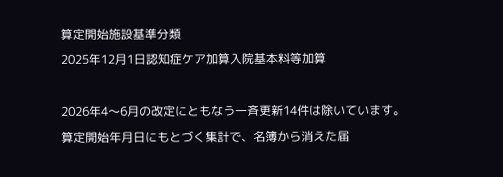算定開始施設基準分類
2025年12月1日認知症ケア加算入院基本料等加算

2026年4〜6月の改定にともなう一斉更新14件は除いています。算定開始年月日にもとづく集計で、名簿から消えた届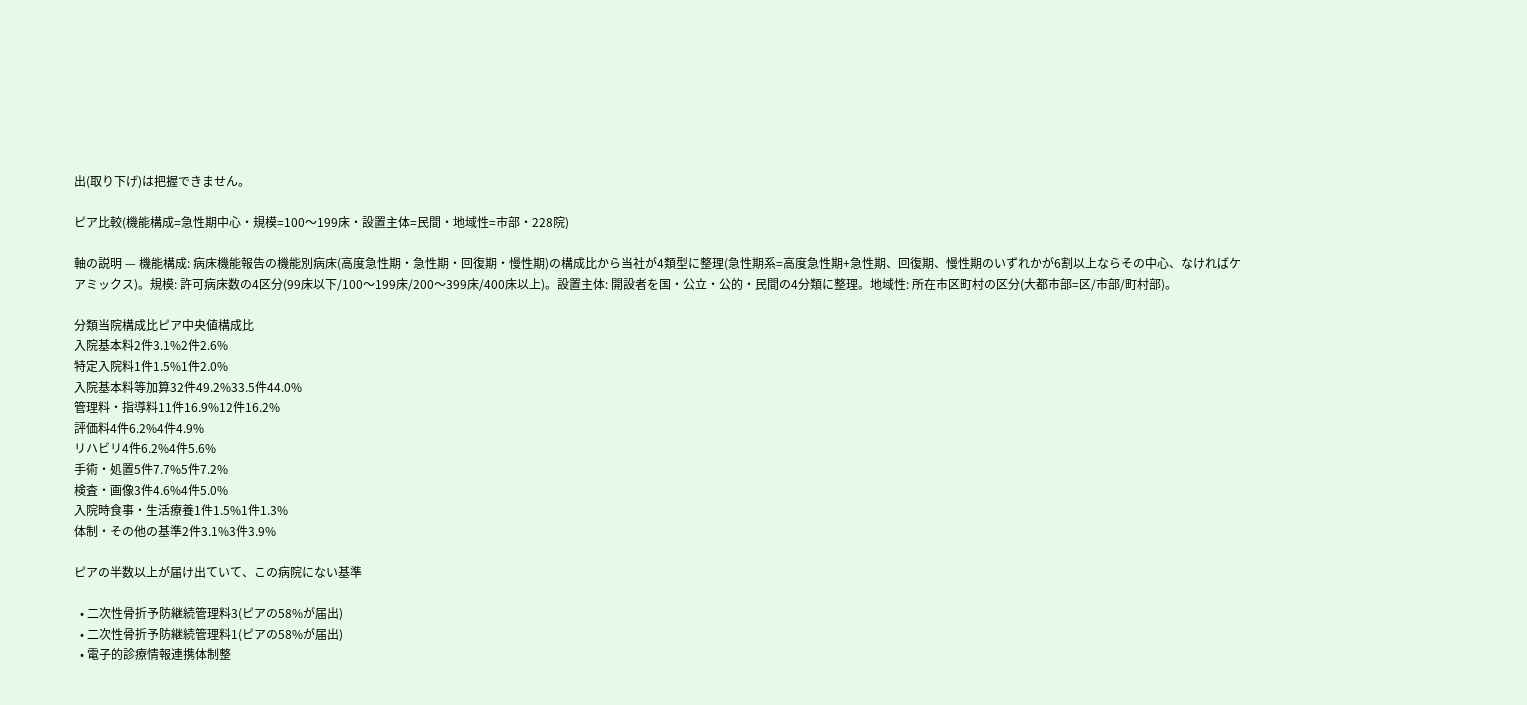出(取り下げ)は把握できません。

ピア比較(機能構成=急性期中心・規模=100〜199床・設置主体=民間・地域性=市部・228院)

軸の説明 — 機能構成: 病床機能報告の機能別病床(高度急性期・急性期・回復期・慢性期)の構成比から当社が4類型に整理(急性期系=高度急性期+急性期、回復期、慢性期のいずれかが6割以上ならその中心、なければケアミックス)。規模: 許可病床数の4区分(99床以下/100〜199床/200〜399床/400床以上)。設置主体: 開設者を国・公立・公的・民間の4分類に整理。地域性: 所在市区町村の区分(大都市部=区/市部/町村部)。

分類当院構成比ピア中央値構成比
入院基本料2件3.1%2件2.6%
特定入院料1件1.5%1件2.0%
入院基本料等加算32件49.2%33.5件44.0%
管理料・指導料11件16.9%12件16.2%
評価料4件6.2%4件4.9%
リハビリ4件6.2%4件5.6%
手術・処置5件7.7%5件7.2%
検査・画像3件4.6%4件5.0%
入院時食事・生活療養1件1.5%1件1.3%
体制・その他の基準2件3.1%3件3.9%

ピアの半数以上が届け出ていて、この病院にない基準

  • 二次性骨折予防継続管理料3(ピアの58%が届出)
  • 二次性骨折予防継続管理料1(ピアの58%が届出)
  • 電子的診療情報連携体制整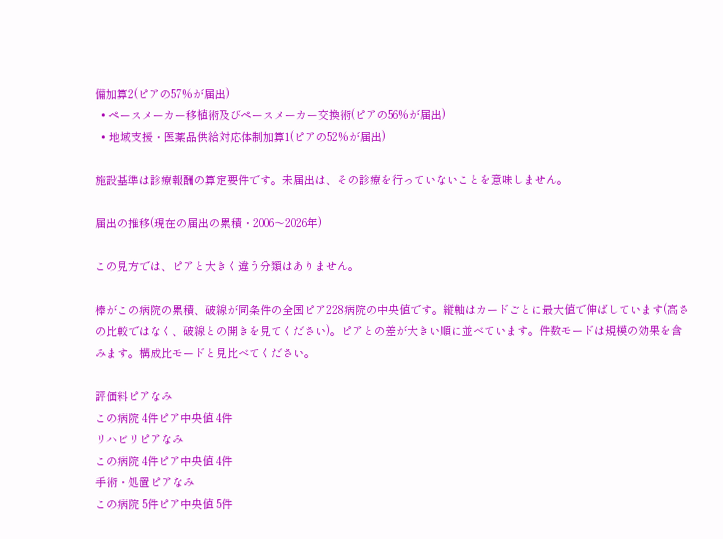備加算2(ピアの57%が届出)
  • ペースメーカー移植術及びペースメーカー交換術(ピアの56%が届出)
  • 地域支援・医薬品供給対応体制加算1(ピアの52%が届出)

施設基準は診療報酬の算定要件です。未届出は、その診療を行っていないことを意味しません。

届出の推移(現在の届出の累積・2006〜2026年)

この見方では、ピアと大きく違う分類はありません。

棒がこの病院の累積、破線が同条件の全国ピア228病院の中央値です。縦軸はカードごとに最大値で伸ばしています(高さの比較ではなく、破線との開きを見てください)。ピアとの差が大きい順に並べています。件数モードは規模の効果を含みます。構成比モードと見比べてください。

評価料ピアなみ
この病院 4件ピア中央値 4件
リハビリピアなみ
この病院 4件ピア中央値 4件
手術・処置ピアなみ
この病院 5件ピア中央値 5件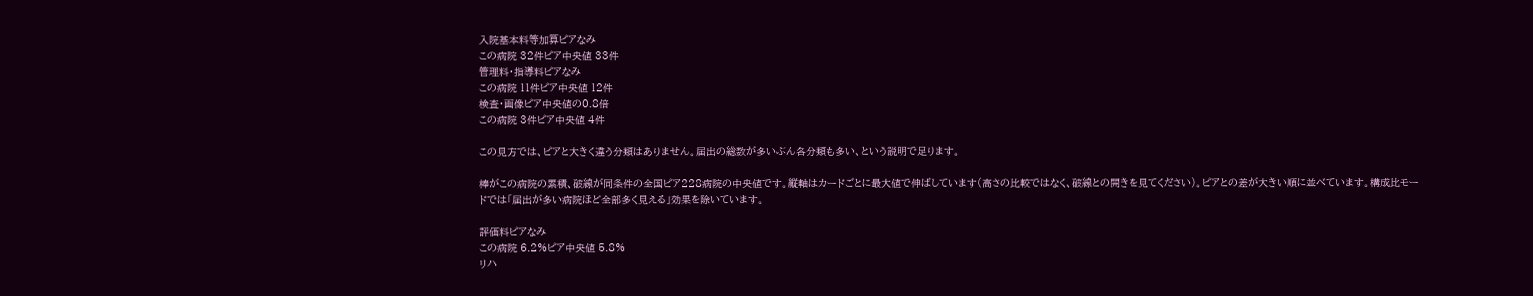入院基本料等加算ピアなみ
この病院 32件ピア中央値 33件
管理料・指導料ピアなみ
この病院 11件ピア中央値 12件
検査・画像ピア中央値の0.8倍
この病院 3件ピア中央値 4件

この見方では、ピアと大きく違う分類はありません。届出の総数が多いぶん各分類も多い、という説明で足ります。

棒がこの病院の累積、破線が同条件の全国ピア228病院の中央値です。縦軸はカードごとに最大値で伸ばしています(高さの比較ではなく、破線との開きを見てください)。ピアとの差が大きい順に並べています。構成比モードでは「届出が多い病院ほど全部多く見える」効果を除いています。

評価料ピアなみ
この病院 6.2%ピア中央値 5.8%
リハ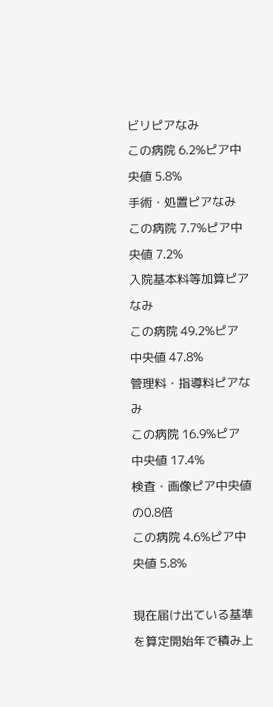ビリピアなみ
この病院 6.2%ピア中央値 5.8%
手術・処置ピアなみ
この病院 7.7%ピア中央値 7.2%
入院基本料等加算ピアなみ
この病院 49.2%ピア中央値 47.8%
管理料・指導料ピアなみ
この病院 16.9%ピア中央値 17.4%
検査・画像ピア中央値の0.8倍
この病院 4.6%ピア中央値 5.8%

現在届け出ている基準を算定開始年で積み上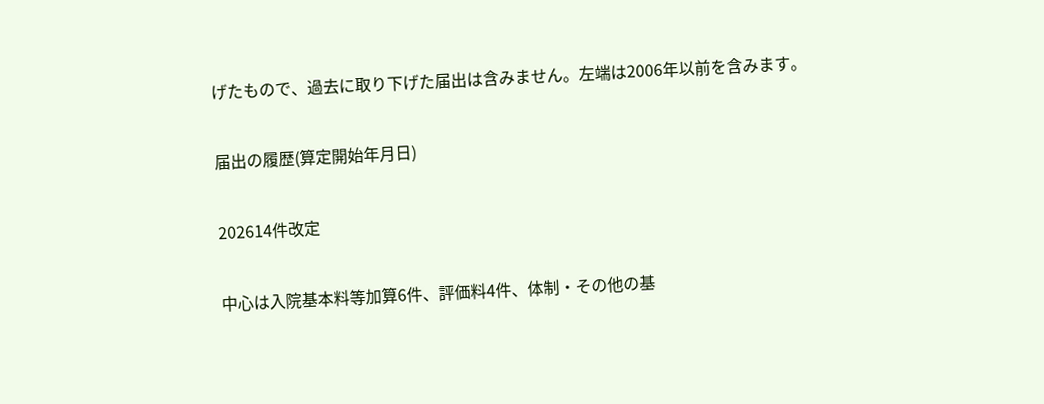げたもので、過去に取り下げた届出は含みません。左端は2006年以前を含みます。

届出の履歴(算定開始年月日)

202614件改定

中心は入院基本料等加算6件、評価料4件、体制・その他の基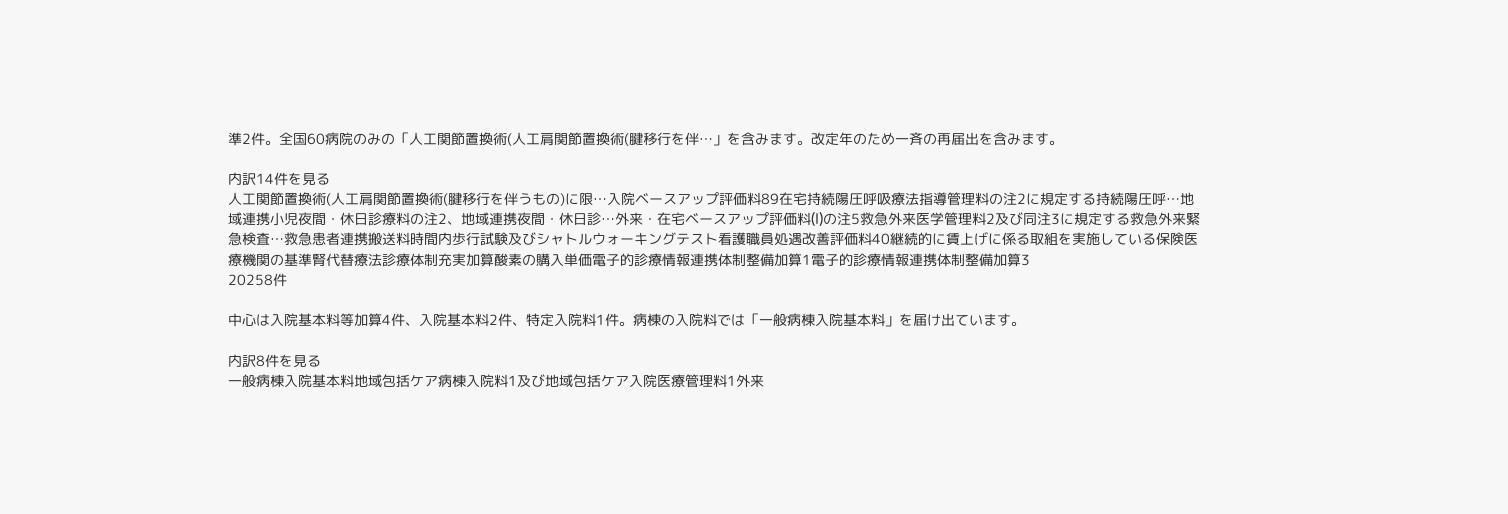準2件。全国60病院のみの「人工関節置換術(人工肩関節置換術(腱移行を伴…」を含みます。改定年のため一斉の再届出を含みます。

内訳14件を見る
人工関節置換術(人工肩関節置換術(腱移行を伴うもの)に限…入院ベースアップ評価料89在宅持続陽圧呼吸療法指導管理料の注2に規定する持続陽圧呼…地域連携小児夜間・休日診療料の注2、地域連携夜間・休日診…外来・在宅ベースアップ評価料(I)の注5救急外来医学管理料2及び同注3に規定する救急外来緊急検査…救急患者連携搬送料時間内歩行試験及びシャトルウォーキングテスト看護職員処遇改善評価料40継続的に賃上げに係る取組を実施している保険医療機関の基準腎代替療法診療体制充実加算酸素の購入単価電子的診療情報連携体制整備加算1電子的診療情報連携体制整備加算3
20258件

中心は入院基本料等加算4件、入院基本料2件、特定入院料1件。病棟の入院料では「一般病棟入院基本料」を届け出ています。

内訳8件を見る
一般病棟入院基本料地域包括ケア病棟入院料1及び地域包括ケア入院医療管理料1外来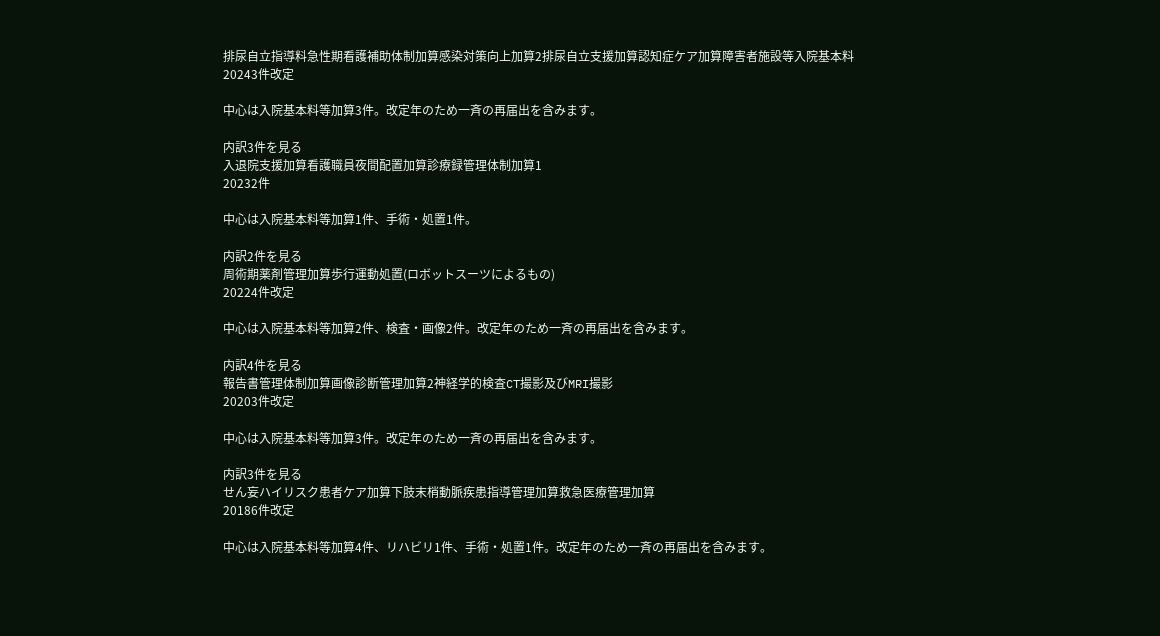排尿自立指導料急性期看護補助体制加算感染対策向上加算2排尿自立支援加算認知症ケア加算障害者施設等入院基本料
20243件改定

中心は入院基本料等加算3件。改定年のため一斉の再届出を含みます。

内訳3件を見る
入退院支援加算看護職員夜間配置加算診療録管理体制加算1
20232件

中心は入院基本料等加算1件、手術・処置1件。

内訳2件を見る
周術期薬剤管理加算歩行運動処置(ロボットスーツによるもの)
20224件改定

中心は入院基本料等加算2件、検査・画像2件。改定年のため一斉の再届出を含みます。

内訳4件を見る
報告書管理体制加算画像診断管理加算2神経学的検査CT撮影及びMRI撮影
20203件改定

中心は入院基本料等加算3件。改定年のため一斉の再届出を含みます。

内訳3件を見る
せん妄ハイリスク患者ケア加算下肢末梢動脈疾患指導管理加算救急医療管理加算
20186件改定

中心は入院基本料等加算4件、リハビリ1件、手術・処置1件。改定年のため一斉の再届出を含みます。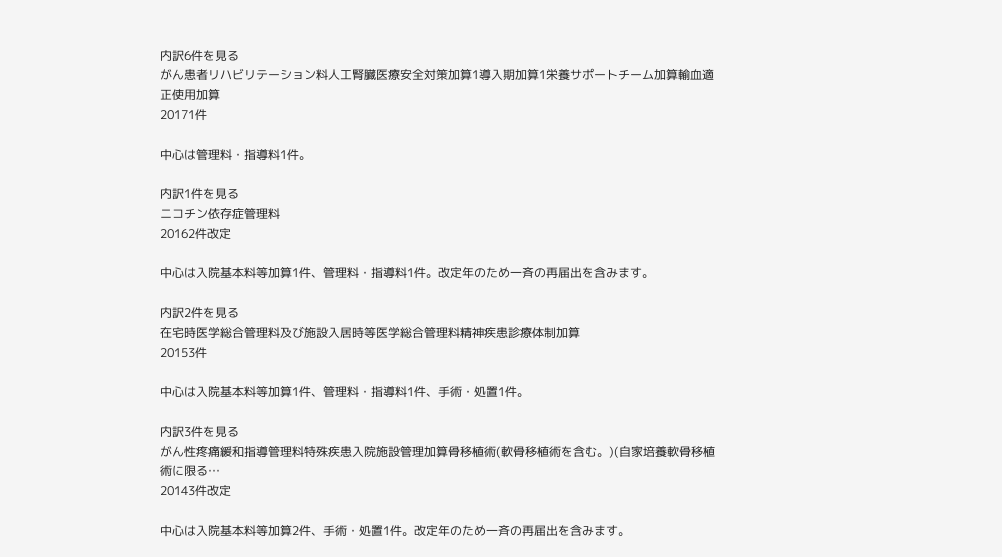内訳6件を見る
がん患者リハビリテーション料人工腎臓医療安全対策加算1導入期加算1栄養サポートチーム加算輸血適正使用加算
20171件

中心は管理料・指導料1件。

内訳1件を見る
ニコチン依存症管理料
20162件改定

中心は入院基本料等加算1件、管理料・指導料1件。改定年のため一斉の再届出を含みます。

内訳2件を見る
在宅時医学総合管理料及び施設入居時等医学総合管理料精神疾患診療体制加算
20153件

中心は入院基本料等加算1件、管理料・指導料1件、手術・処置1件。

内訳3件を見る
がん性疼痛緩和指導管理料特殊疾患入院施設管理加算骨移植術(軟骨移植術を含む。)(自家培養軟骨移植術に限る…
20143件改定

中心は入院基本料等加算2件、手術・処置1件。改定年のため一斉の再届出を含みます。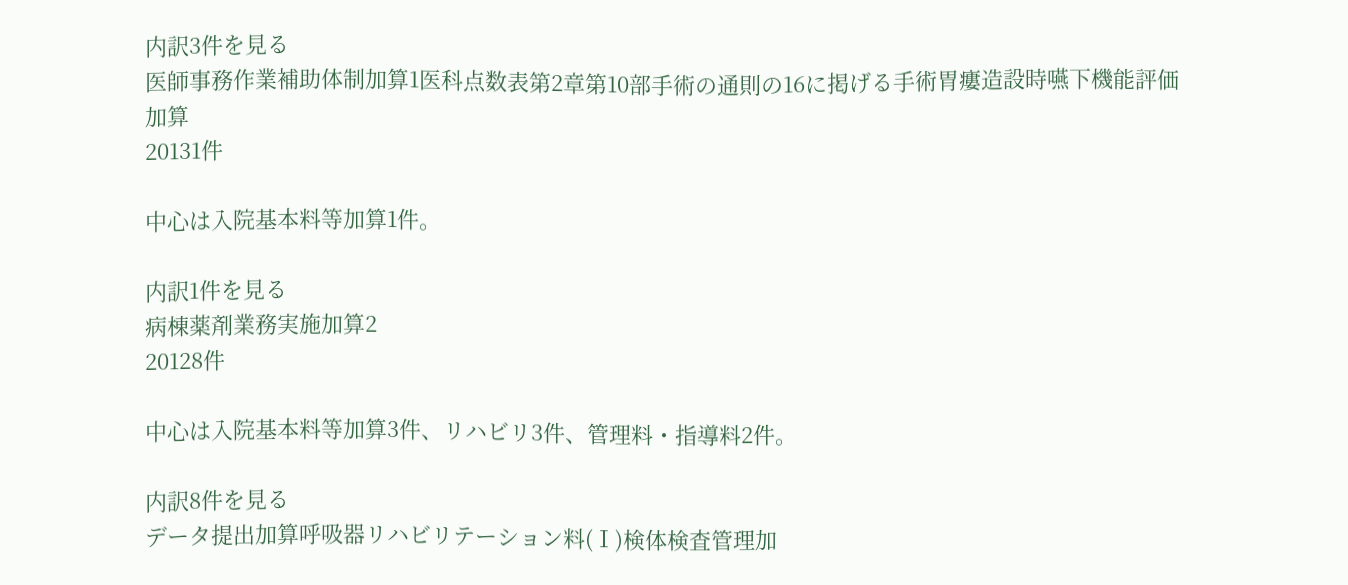内訳3件を見る
医師事務作業補助体制加算1医科点数表第2章第10部手術の通則の16に掲げる手術胃瘻造設時嚥下機能評価加算
20131件

中心は入院基本料等加算1件。

内訳1件を見る
病棟薬剤業務実施加算2
20128件

中心は入院基本料等加算3件、リハビリ3件、管理料・指導料2件。

内訳8件を見る
データ提出加算呼吸器リハビリテーション料(Ⅰ)検体検査管理加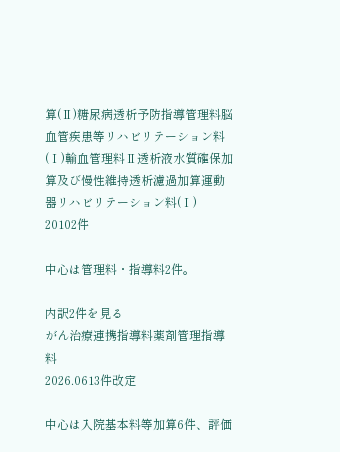算(Ⅱ)糖尿病透析予防指導管理料脳血管疾患等リハビリテーション料(Ⅰ)輸血管理料Ⅱ透析液水質確保加算及び慢性維持透析濾過加算運動器リハビリテーション料(Ⅰ)
20102件

中心は管理料・指導料2件。

内訳2件を見る
がん治療連携指導料薬剤管理指導料
2026.0613件改定

中心は入院基本料等加算6件、評価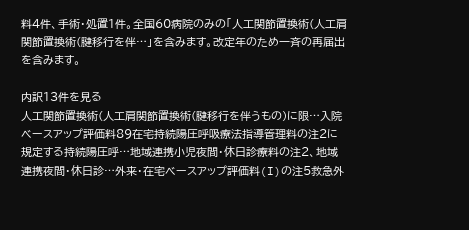料4件、手術・処置1件。全国60病院のみの「人工関節置換術(人工肩関節置換術(腱移行を伴…」を含みます。改定年のため一斉の再届出を含みます。

内訳13件を見る
人工関節置換術(人工肩関節置換術(腱移行を伴うもの)に限…入院ベースアップ評価料89在宅持続陽圧呼吸療法指導管理料の注2に規定する持続陽圧呼…地域連携小児夜間・休日診療料の注2、地域連携夜間・休日診…外来・在宅ベースアップ評価料(I)の注5救急外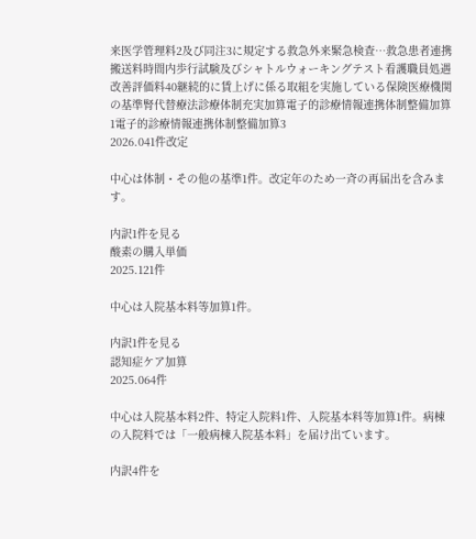来医学管理料2及び同注3に規定する救急外来緊急検査…救急患者連携搬送料時間内歩行試験及びシャトルウォーキングテスト看護職員処遇改善評価料40継続的に賃上げに係る取組を実施している保険医療機関の基準腎代替療法診療体制充実加算電子的診療情報連携体制整備加算1電子的診療情報連携体制整備加算3
2026.041件改定

中心は体制・その他の基準1件。改定年のため一斉の再届出を含みます。

内訳1件を見る
酸素の購入単価
2025.121件

中心は入院基本料等加算1件。

内訳1件を見る
認知症ケア加算
2025.064件

中心は入院基本料2件、特定入院料1件、入院基本料等加算1件。病棟の入院料では「一般病棟入院基本料」を届け出ています。

内訳4件を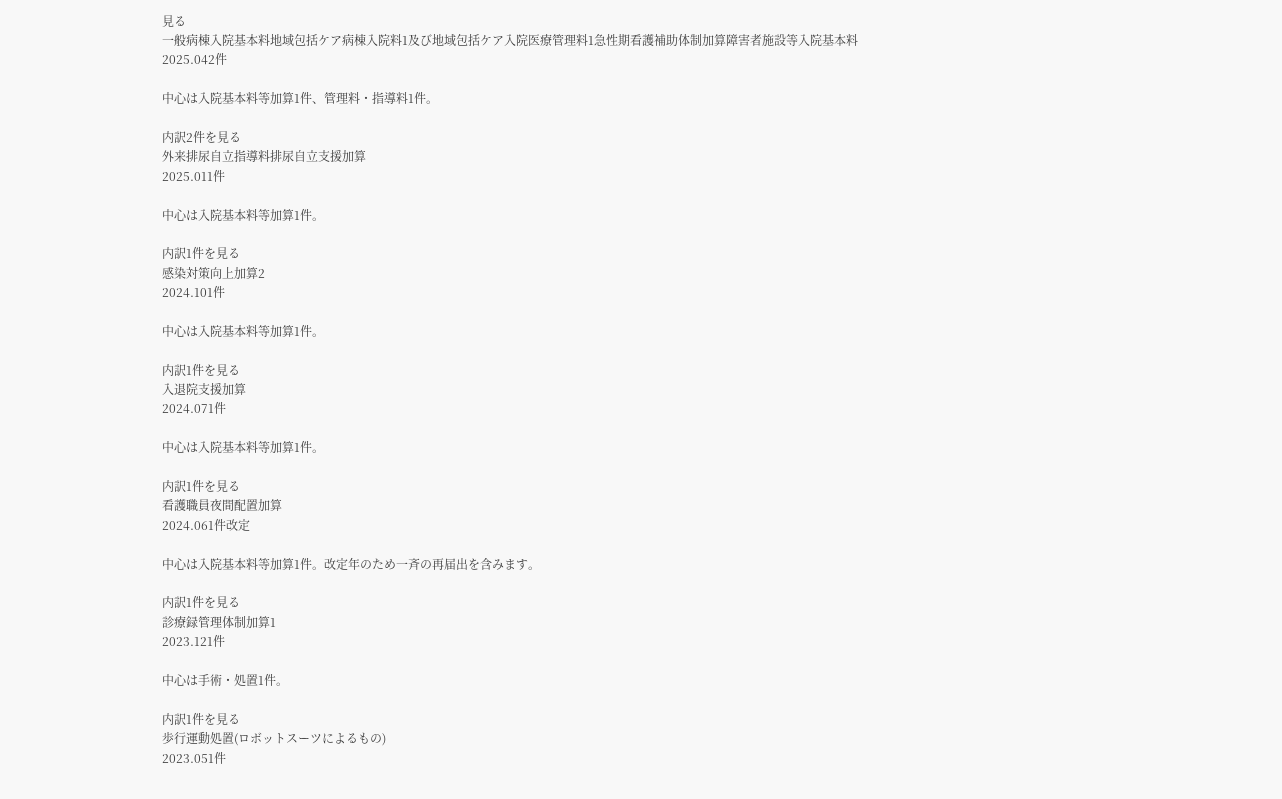見る
一般病棟入院基本料地域包括ケア病棟入院料1及び地域包括ケア入院医療管理料1急性期看護補助体制加算障害者施設等入院基本料
2025.042件

中心は入院基本料等加算1件、管理料・指導料1件。

内訳2件を見る
外来排尿自立指導料排尿自立支援加算
2025.011件

中心は入院基本料等加算1件。

内訳1件を見る
感染対策向上加算2
2024.101件

中心は入院基本料等加算1件。

内訳1件を見る
入退院支援加算
2024.071件

中心は入院基本料等加算1件。

内訳1件を見る
看護職員夜間配置加算
2024.061件改定

中心は入院基本料等加算1件。改定年のため一斉の再届出を含みます。

内訳1件を見る
診療録管理体制加算1
2023.121件

中心は手術・処置1件。

内訳1件を見る
歩行運動処置(ロボットスーツによるもの)
2023.051件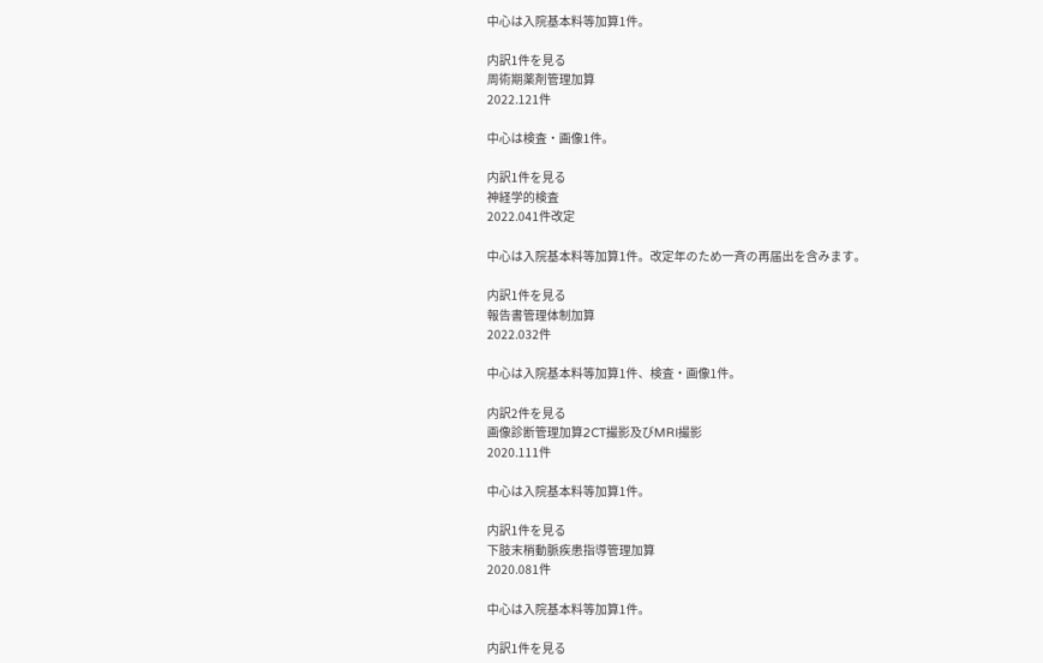中心は入院基本料等加算1件。

内訳1件を見る
周術期薬剤管理加算
2022.121件

中心は検査・画像1件。

内訳1件を見る
神経学的検査
2022.041件改定

中心は入院基本料等加算1件。改定年のため一斉の再届出を含みます。

内訳1件を見る
報告書管理体制加算
2022.032件

中心は入院基本料等加算1件、検査・画像1件。

内訳2件を見る
画像診断管理加算2CT撮影及びMRI撮影
2020.111件

中心は入院基本料等加算1件。

内訳1件を見る
下肢末梢動脈疾患指導管理加算
2020.081件

中心は入院基本料等加算1件。

内訳1件を見る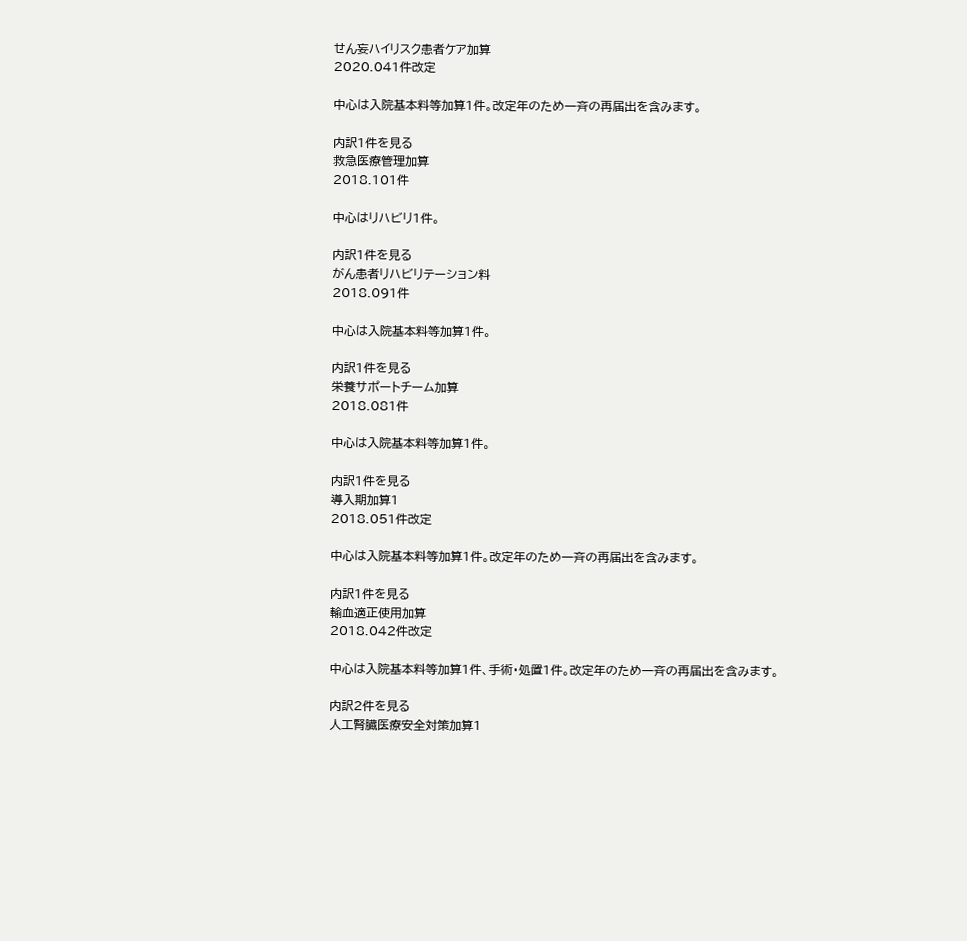せん妄ハイリスク患者ケア加算
2020.041件改定

中心は入院基本料等加算1件。改定年のため一斉の再届出を含みます。

内訳1件を見る
救急医療管理加算
2018.101件

中心はリハビリ1件。

内訳1件を見る
がん患者リハビリテーション料
2018.091件

中心は入院基本料等加算1件。

内訳1件を見る
栄養サポートチーム加算
2018.081件

中心は入院基本料等加算1件。

内訳1件を見る
導入期加算1
2018.051件改定

中心は入院基本料等加算1件。改定年のため一斉の再届出を含みます。

内訳1件を見る
輸血適正使用加算
2018.042件改定

中心は入院基本料等加算1件、手術・処置1件。改定年のため一斉の再届出を含みます。

内訳2件を見る
人工腎臓医療安全対策加算1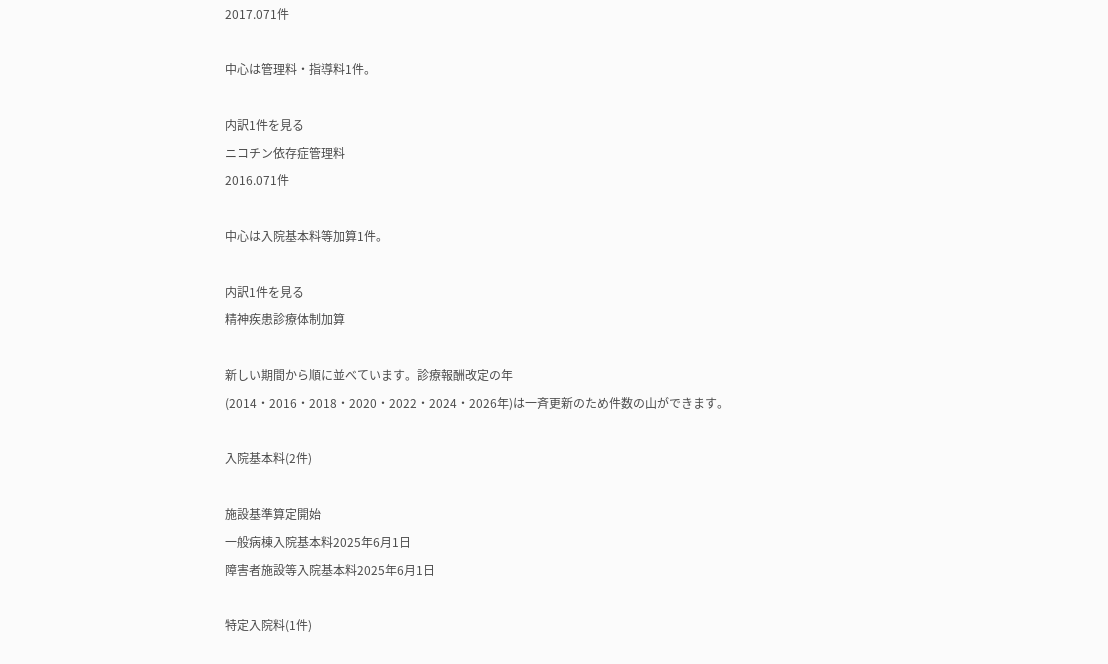2017.071件

中心は管理料・指導料1件。

内訳1件を見る
ニコチン依存症管理料
2016.071件

中心は入院基本料等加算1件。

内訳1件を見る
精神疾患診療体制加算

新しい期間から順に並べています。診療報酬改定の年(2014・2016・2018・2020・2022・2024・2026年)は一斉更新のため件数の山ができます。

入院基本料(2件)

施設基準算定開始
一般病棟入院基本料2025年6月1日
障害者施設等入院基本料2025年6月1日

特定入院料(1件)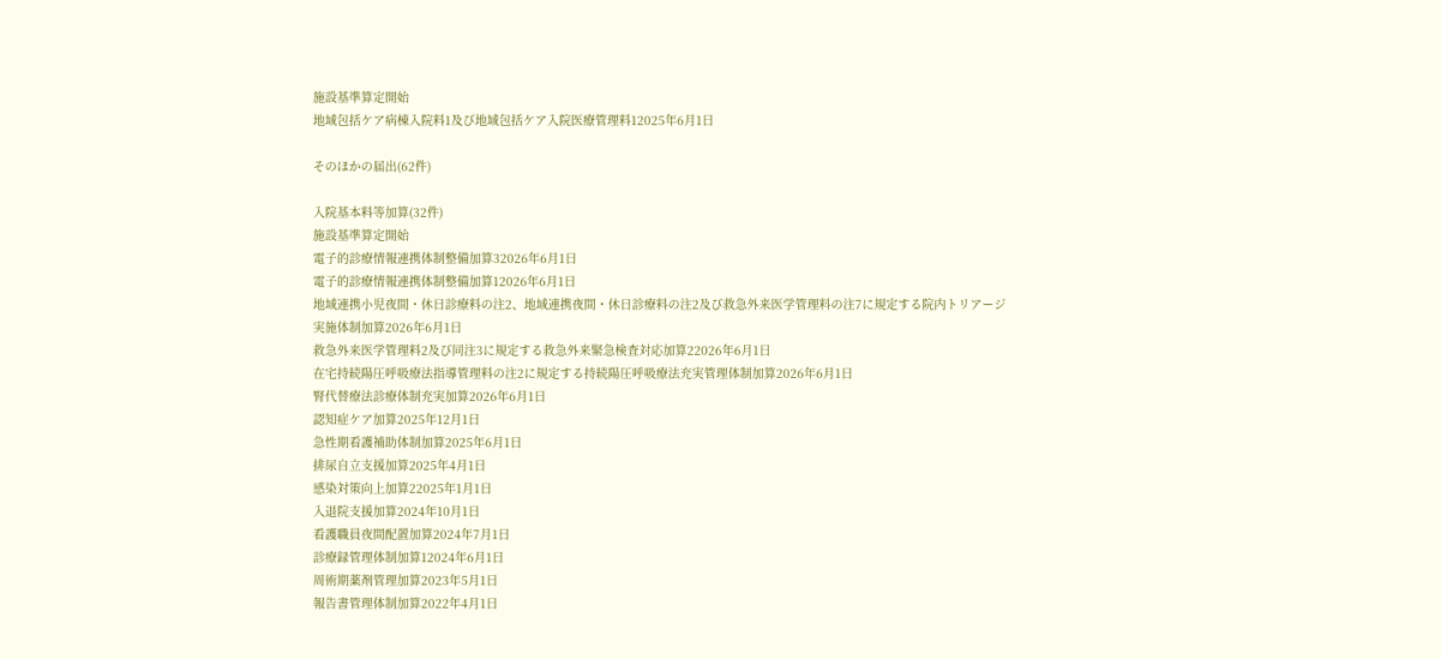施設基準算定開始
地域包括ケア病棟入院料1及び地域包括ケア入院医療管理料12025年6月1日

そのほかの届出(62件)

入院基本料等加算(32件)
施設基準算定開始
電子的診療情報連携体制整備加算32026年6月1日
電子的診療情報連携体制整備加算12026年6月1日
地域連携小児夜間・休日診療料の注2、地域連携夜間・休日診療料の注2及び救急外来医学管理料の注7に規定する院内トリアージ実施体制加算2026年6月1日
救急外来医学管理料2及び同注3に規定する救急外来緊急検査対応加算22026年6月1日
在宅持続陽圧呼吸療法指導管理料の注2に規定する持続陽圧呼吸療法充実管理体制加算2026年6月1日
腎代替療法診療体制充実加算2026年6月1日
認知症ケア加算2025年12月1日
急性期看護補助体制加算2025年6月1日
排尿自立支援加算2025年4月1日
感染対策向上加算22025年1月1日
入退院支援加算2024年10月1日
看護職員夜間配置加算2024年7月1日
診療録管理体制加算12024年6月1日
周術期薬剤管理加算2023年5月1日
報告書管理体制加算2022年4月1日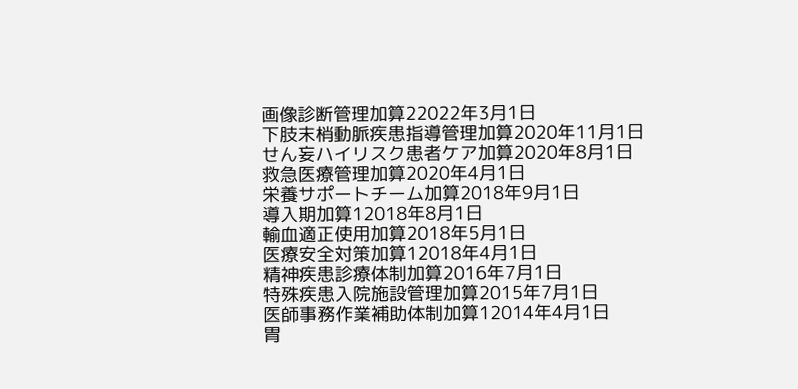画像診断管理加算22022年3月1日
下肢末梢動脈疾患指導管理加算2020年11月1日
せん妄ハイリスク患者ケア加算2020年8月1日
救急医療管理加算2020年4月1日
栄養サポートチーム加算2018年9月1日
導入期加算12018年8月1日
輸血適正使用加算2018年5月1日
医療安全対策加算12018年4月1日
精神疾患診療体制加算2016年7月1日
特殊疾患入院施設管理加算2015年7月1日
医師事務作業補助体制加算12014年4月1日
胃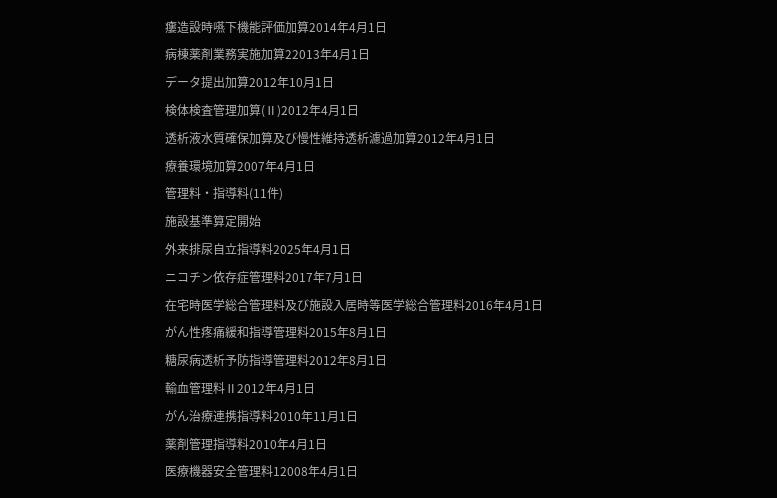瘻造設時嚥下機能評価加算2014年4月1日
病棟薬剤業務実施加算22013年4月1日
データ提出加算2012年10月1日
検体検査管理加算(Ⅱ)2012年4月1日
透析液水質確保加算及び慢性維持透析濾過加算2012年4月1日
療養環境加算2007年4月1日
管理料・指導料(11件)
施設基準算定開始
外来排尿自立指導料2025年4月1日
ニコチン依存症管理料2017年7月1日
在宅時医学総合管理料及び施設入居時等医学総合管理料2016年4月1日
がん性疼痛緩和指導管理料2015年8月1日
糖尿病透析予防指導管理料2012年8月1日
輸血管理料Ⅱ2012年4月1日
がん治療連携指導料2010年11月1日
薬剤管理指導料2010年4月1日
医療機器安全管理料12008年4月1日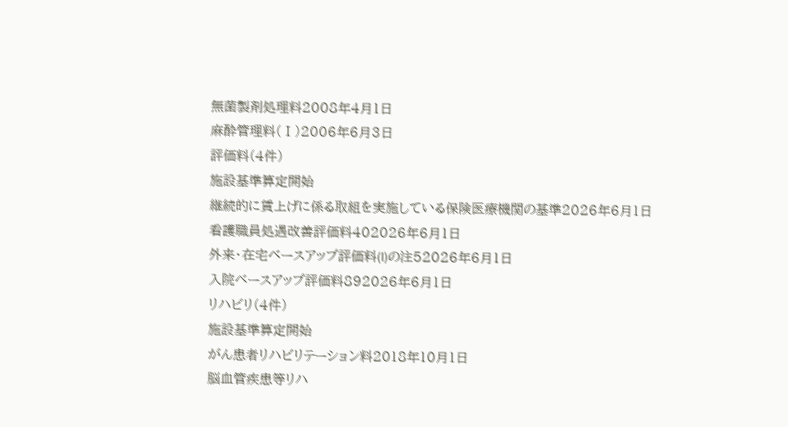無菌製剤処理料2008年4月1日
麻酔管理料(Ⅰ)2006年6月3日
評価料(4件)
施設基準算定開始
継続的に賃上げに係る取組を実施している保険医療機関の基準2026年6月1日
看護職員処遇改善評価料402026年6月1日
外来・在宅ベースアップ評価料(I)の注52026年6月1日
入院ベースアップ評価料892026年6月1日
リハビリ(4件)
施設基準算定開始
がん患者リハビリテーション料2018年10月1日
脳血管疾患等リハ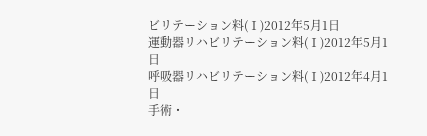ビリテーション料(Ⅰ)2012年5月1日
運動器リハビリテーション料(Ⅰ)2012年5月1日
呼吸器リハビリテーション料(Ⅰ)2012年4月1日
手術・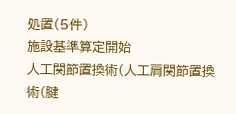処置(5件)
施設基準算定開始
人工関節置換術(人工肩関節置換術(腱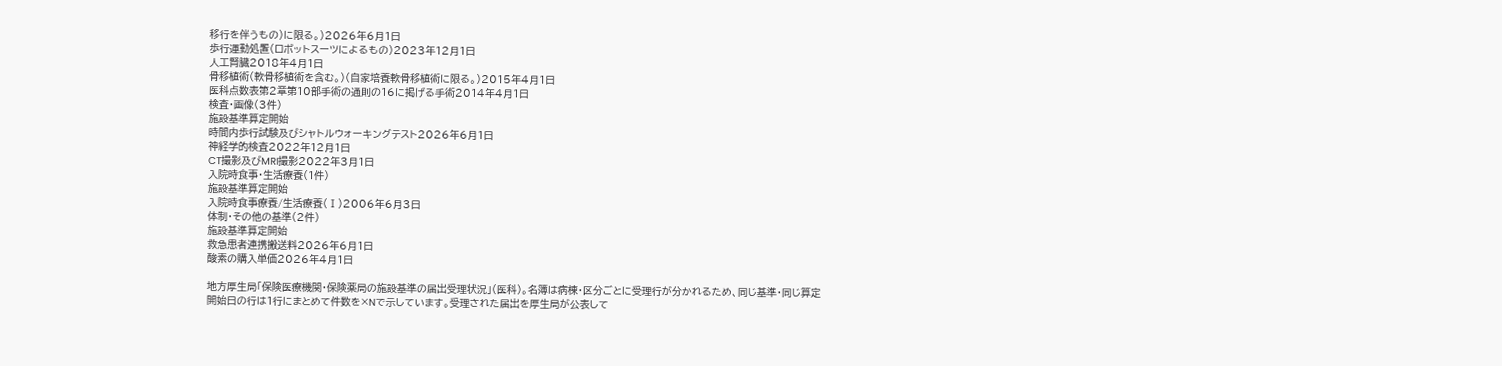移行を伴うもの)に限る。)2026年6月1日
歩行運動処置(ロボットスーツによるもの)2023年12月1日
人工腎臓2018年4月1日
骨移植術(軟骨移植術を含む。)(自家培養軟骨移植術に限る。)2015年4月1日
医科点数表第2章第10部手術の通則の16に掲げる手術2014年4月1日
検査・画像(3件)
施設基準算定開始
時間内歩行試験及びシャトルウォーキングテスト2026年6月1日
神経学的検査2022年12月1日
CT撮影及びMRI撮影2022年3月1日
入院時食事・生活療養(1件)
施設基準算定開始
入院時食事療養/生活療養(Ⅰ)2006年6月3日
体制・その他の基準(2件)
施設基準算定開始
救急患者連携搬送料2026年6月1日
酸素の購入単価2026年4月1日

地方厚生局「保険医療機関・保険薬局の施設基準の届出受理状況」(医科)。名簿は病棟・区分ごとに受理行が分かれるため、同じ基準・同じ算定開始日の行は1行にまとめて件数を×Nで示しています。受理された届出を厚生局が公表して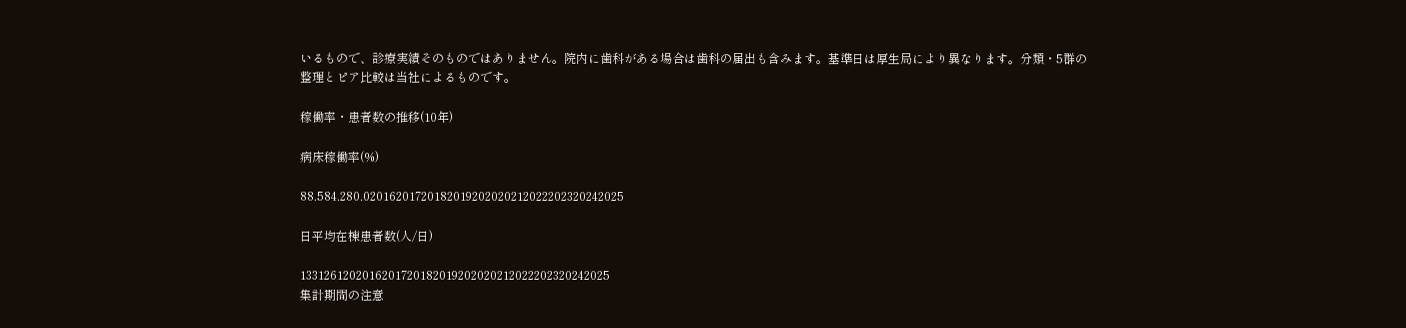いるもので、診療実績そのものではありません。院内に歯科がある場合は歯科の届出も含みます。基準日は厚生局により異なります。分類・5群の整理とピア比較は当社によるものです。

稼働率・患者数の推移(10年)

病床稼働率(%)

88.584.280.02016201720182019202020212022202320242025

日平均在棟患者数(人/日)

1331261202016201720182019202020212022202320242025
集計期間の注意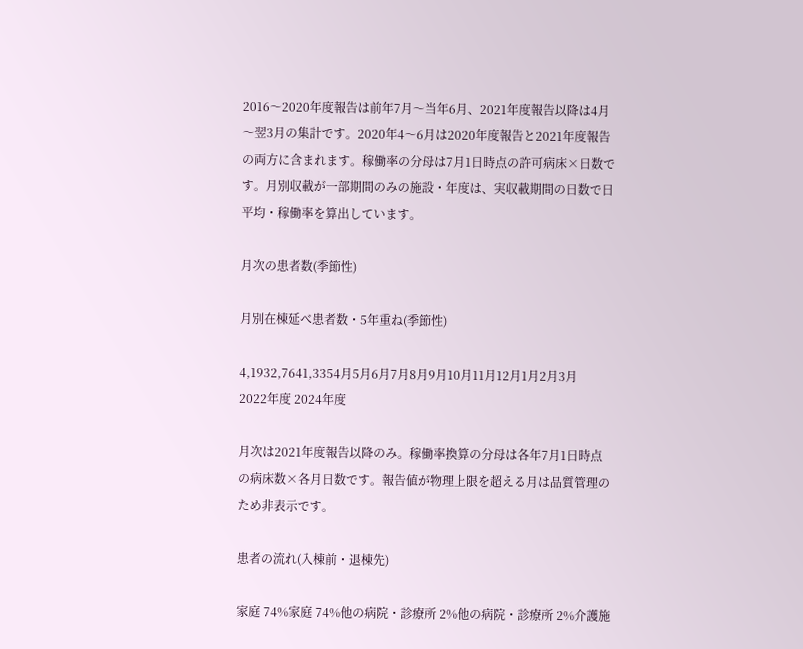2016〜2020年度報告は前年7月〜当年6月、2021年度報告以降は4月〜翌3月の集計です。2020年4〜6月は2020年度報告と2021年度報告の両方に含まれます。稼働率の分母は7月1日時点の許可病床×日数です。月別収載が一部期間のみの施設・年度は、実収載期間の日数で日平均・稼働率を算出しています。

月次の患者数(季節性)

月別在棟延べ患者数・5年重ね(季節性)

4,1932,7641,3354月5月6月7月8月9月10月11月12月1月2月3月
2022年度 2024年度

月次は2021年度報告以降のみ。稼働率換算の分母は各年7月1日時点の病床数×各月日数です。報告値が物理上限を超える月は品質管理のため非表示です。

患者の流れ(入棟前・退棟先)

家庭 74%家庭 74%他の病院・診療所 2%他の病院・診療所 2%介護施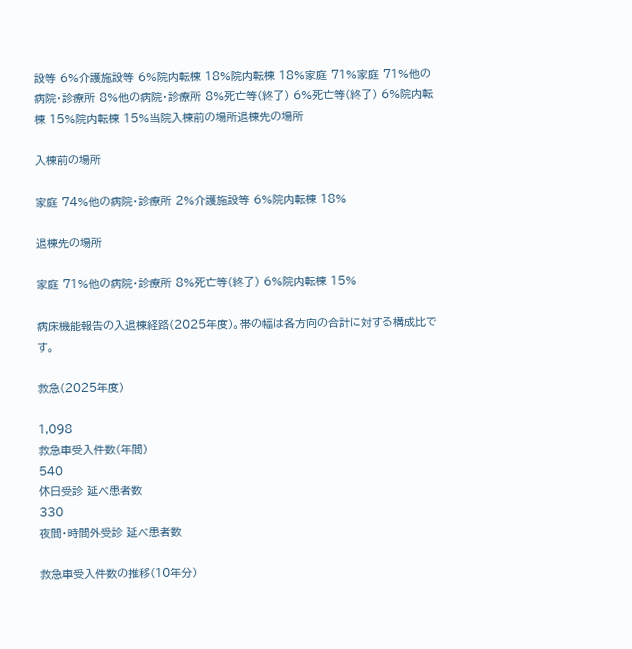設等 6%介護施設等 6%院内転棟 18%院内転棟 18%家庭 71%家庭 71%他の病院・診療所 8%他の病院・診療所 8%死亡等(終了) 6%死亡等(終了) 6%院内転棟 15%院内転棟 15%当院入棟前の場所退棟先の場所

入棟前の場所

家庭 74%他の病院・診療所 2%介護施設等 6%院内転棟 18%

退棟先の場所

家庭 71%他の病院・診療所 8%死亡等(終了) 6%院内転棟 15%

病床機能報告の入退棟経路(2025年度)。帯の幅は各方向の合計に対する構成比です。

救急(2025年度)

1,098
救急車受入件数(年間)
540
休日受診 延べ患者数
330
夜間・時間外受診 延べ患者数

救急車受入件数の推移(10年分)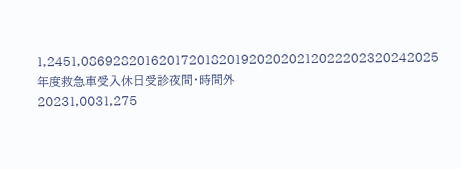1,2451,0869282016201720182019202020212022202320242025
年度救急車受入休日受診夜間・時間外
20231,0031,275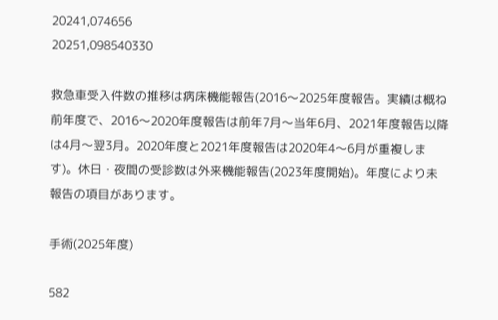20241,074656
20251,098540330

救急車受入件数の推移は病床機能報告(2016〜2025年度報告。実績は概ね前年度で、2016〜2020年度報告は前年7月〜当年6月、2021年度報告以降は4月〜翌3月。2020年度と2021年度報告は2020年4〜6月が重複します)。休日・夜間の受診数は外来機能報告(2023年度開始)。年度により未報告の項目があります。

手術(2025年度)

582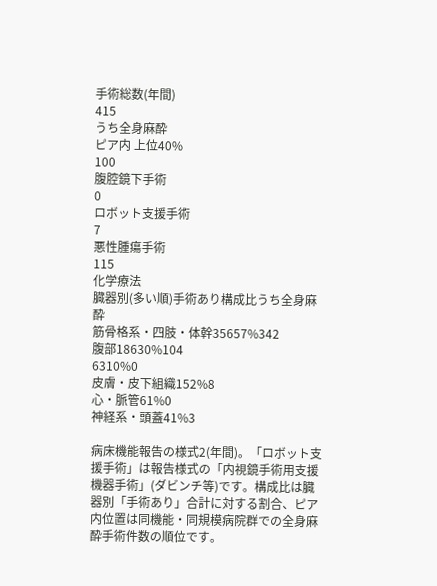手術総数(年間)
415
うち全身麻酔
ピア内 上位40%
100
腹腔鏡下手術
0
ロボット支援手術
7
悪性腫瘍手術
115
化学療法
臓器別(多い順)手術あり構成比うち全身麻酔
筋骨格系・四肢・体幹35657%342
腹部18630%104
6310%0
皮膚・皮下組織152%8
心・脈管61%0
神経系・頭蓋41%3

病床機能報告の様式2(年間)。「ロボット支援手術」は報告様式の「内視鏡手術用支援機器手術」(ダビンチ等)です。構成比は臓器別「手術あり」合計に対する割合、ピア内位置は同機能・同規模病院群での全身麻酔手術件数の順位です。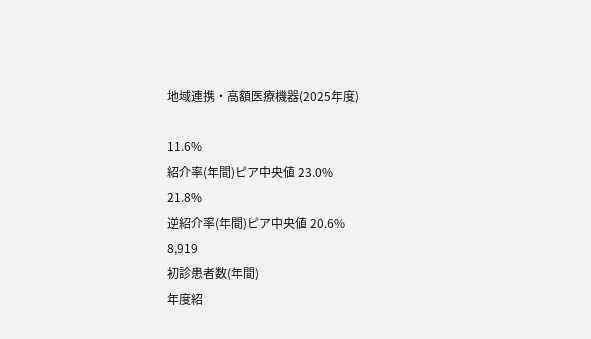地域連携・高額医療機器(2025年度)

11.6%
紹介率(年間)ピア中央値 23.0%
21.8%
逆紹介率(年間)ピア中央値 20.6%
8,919
初診患者数(年間)
年度紹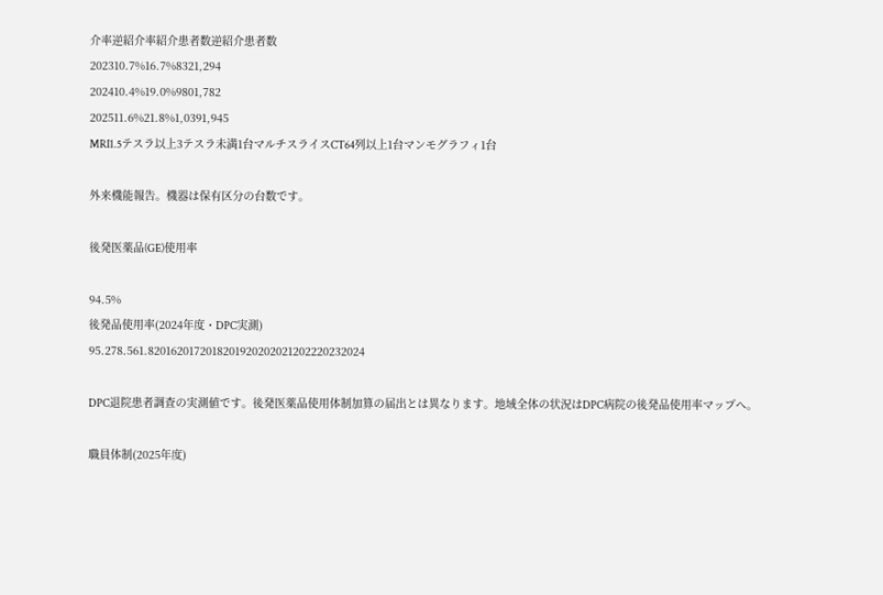介率逆紹介率紹介患者数逆紹介患者数
202310.7%16.7%8321,294
202410.4%19.0%9801,782
202511.6%21.8%1,0391,945
MRI1.5テスラ以上3テスラ未満1台マルチスライスCT64列以上1台マンモグラフィ1台

外来機能報告。機器は保有区分の台数です。

後発医薬品(GE)使用率

94.5%
後発品使用率(2024年度・DPC実測)
95.278.561.8201620172018201920202021202220232024

DPC退院患者調査の実測値です。後発医薬品使用体制加算の届出とは異なります。地域全体の状況はDPC病院の後発品使用率マップへ。

職員体制(2025年度)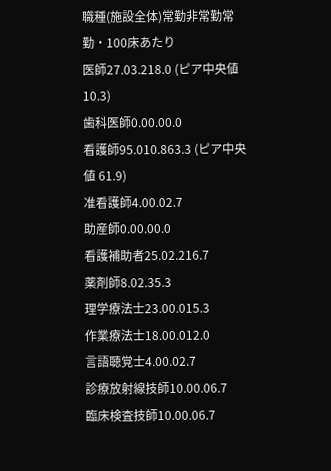職種(施設全体)常勤非常勤常勤・100床あたり
医師27.03.218.0 (ピア中央値 10.3)
歯科医師0.00.00.0
看護師95.010.863.3 (ピア中央値 61.9)
准看護師4.00.02.7
助産師0.00.00.0
看護補助者25.02.216.7
薬剤師8.02.35.3
理学療法士23.00.015.3
作業療法士18.00.012.0
言語聴覚士4.00.02.7
診療放射線技師10.00.06.7
臨床検査技師10.00.06.7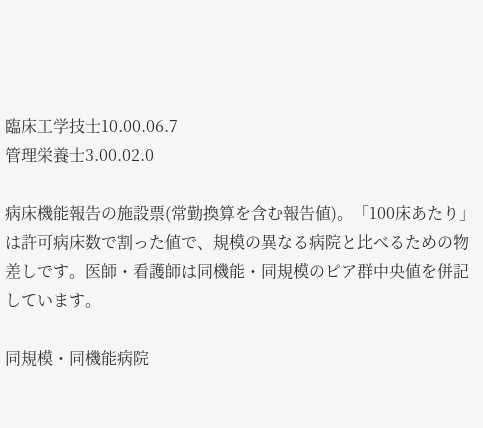臨床工学技士10.00.06.7
管理栄養士3.00.02.0

病床機能報告の施設票(常勤換算を含む報告値)。「100床あたり」は許可病床数で割った値で、規模の異なる病院と比べるための物差しです。医師・看護師は同機能・同規模のピア群中央値を併記しています。

同規模・同機能病院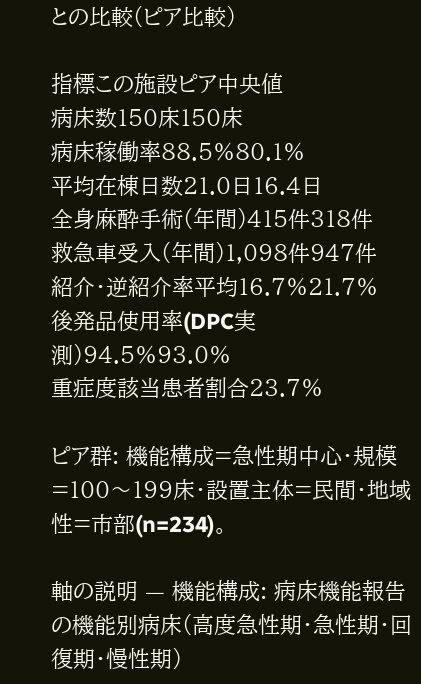との比較(ピア比較)

指標この施設ピア中央値
病床数150床150床
病床稼働率88.5%80.1%
平均在棟日数21.0日16.4日
全身麻酔手術(年間)415件318件
救急車受入(年間)1,098件947件
紹介・逆紹介率平均16.7%21.7%
後発品使用率(DPC実測)94.5%93.0%
重症度該当患者割合23.7%

ピア群: 機能構成=急性期中心・規模=100〜199床・設置主体=民間・地域性=市部(n=234)。

軸の説明 — 機能構成: 病床機能報告の機能別病床(高度急性期・急性期・回復期・慢性期)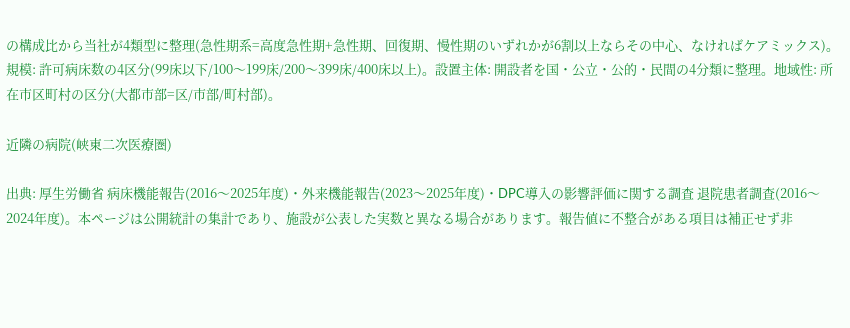の構成比から当社が4類型に整理(急性期系=高度急性期+急性期、回復期、慢性期のいずれかが6割以上ならその中心、なければケアミックス)。規模: 許可病床数の4区分(99床以下/100〜199床/200〜399床/400床以上)。設置主体: 開設者を国・公立・公的・民間の4分類に整理。地域性: 所在市区町村の区分(大都市部=区/市部/町村部)。

近隣の病院(峡東二次医療圏)

出典: 厚生労働省 病床機能報告(2016〜2025年度)・外来機能報告(2023〜2025年度)・DPC導入の影響評価に関する調査 退院患者調査(2016〜2024年度)。本ページは公開統計の集計であり、施設が公表した実数と異なる場合があります。報告値に不整合がある項目は補正せず非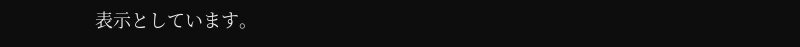表示としています。